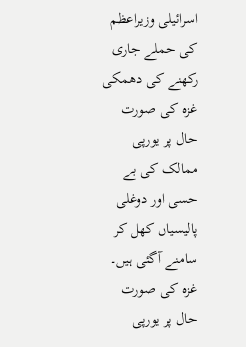اسرائیلی وزیراعظم کی حملے جاری رکھنے کی دھمکی
غزہ کی صورت حال پر یورپی ممالک کی بے حسی اور دوغلی پالیسیاں کھل کر سامنے آگئی ہیں۔
غزہ کی صورت حال پر یورپی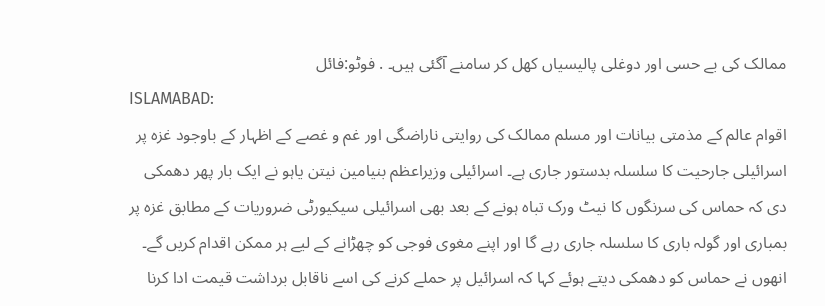ممالک کی بے حسی اور دوغلی پالیسیاں کھل کر سامنے آگئی ہیں۔ . فوٹو:فائل
ISLAMABAD:
اقوام عالم کے مذمتی بیانات اور مسلم ممالک کی روایتی ناراضگی اور غم و غصے کے اظہار کے باوجود غزہ پر اسرائیلی جارحیت کا سلسلہ بدستور جاری ہے۔ اسرائیلی وزیراعظم بنیامین نیتن یاہو نے ایک بار پھر دھمکی دی کہ حماس کی سرنگوں کا نیٹ ورک تباہ ہونے کے بعد بھی اسرائیلی سیکیورٹی ضروریات کے مطابق غزہ پر بمباری اور گولہ باری کا سلسلہ جاری رہے گا اور اپنے مغوی فوجی کو چھڑانے کے لیے ہر ممکن اقدام کریں گے۔ انھوں نے حماس کو دھمکی دیتے ہوئے کہا کہ اسرائیل پر حملے کرنے کی اسے ناقابل برداشت قیمت ادا کرنا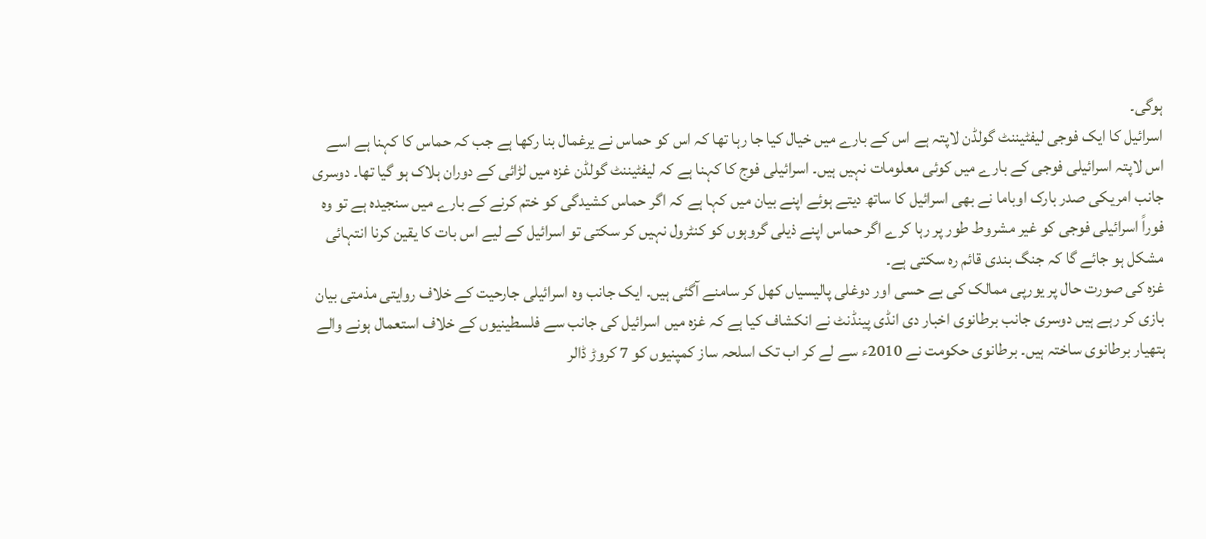ہوگی۔
اسرائیل کا ایک فوجی لیفٹیننٹ گولڈن لاپتہ ہے اس کے بارے میں خیال کیا جا رہا تھا کہ اس کو حماس نے یرغمال بنا رکھا ہے جب کہ حماس کا کہنا ہے اسے اس لاپتہ اسرائیلی فوجی کے بارے میں کوئی معلومات نہیں ہیں۔ اسرائیلی فوج کا کہنا ہے کہ لیفٹیننٹ گولڈن غزہ میں لڑائی کے دوران ہلاک ہو گیا تھا۔ دوسری جانب امریکی صدر بارک اوباما نے بھی اسرائیل کا ساتھ دیتے ہوئے اپنے بیان میں کہا ہے کہ اگر حماس کشیدگی کو ختم کرنے کے بارے میں سنجیدہ ہے تو وہ فوراً اسرائیلی فوجی کو غیر مشروط طور پر رہا کرے اگر حماس اپنے ذیلی گروہوں کو کنٹرول نہیں کر سکتی تو اسرائیل کے لیے اس بات کا یقین کرنا انتہائی مشکل ہو جائے گا کہ جنگ بندی قائم رہ سکتی ہے۔
غزہ کی صورت حال پر یورپی ممالک کی بے حسی اور دوغلی پالیسیاں کھل کر سامنے آگئی ہیں۔ ایک جانب وہ اسرائیلی جارحیت کے خلاف روایتی مذمتی بیان بازی کر رہے ہیں دوسری جانب برطانوی اخبار دی انڈی پینڈنٹ نے انکشاف کیا ہے کہ غزہ میں اسرائیل کی جانب سے فلسطینیوں کے خلاف استعمال ہونے والے ہتھیار برطانوی ساختہ ہیں۔ برطانوی حکومت نے 2010ء سے لے کر اب تک اسلحہ ساز کمپنیوں کو 7 کروڑ ڈالر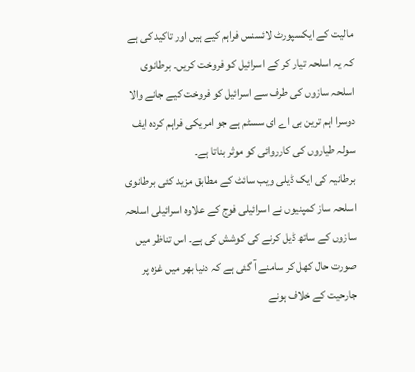مالیت کے ایکسپورٹ لائسنس فراہم کیے ہیں اور تاکید کی ہے کہ یہ اسلحہ تیار کر کے اسرائیل کو فروخت کریں۔ برطانوی اسلحہ سازوں کی طرف سے اسرائیل کو فروخت کیے جانے والا دوسرا اہم ترین بی اے ای سسٹم ہے جو امریکی فراہم کردہ ایف سولہ طیاروں کی کارروائی کو موثر بناتا ہے۔
برطانیہ کی ایک ڈیلی ویب سائٹ کے مطابق مزید کئی برطانوی اسلحہ ساز کمپنیوں نے اسرائیلی فوج کے علاوہ اسرائیلی اسلحہ سازوں کے ساتھ ڈیل کرنے کی کوشش کی ہے۔ اس تناظر میں صورت حال کھل کر سامنے آ گئی ہے کہ دنیا بھر میں غزہ پر جارحیت کے خلاف ہونے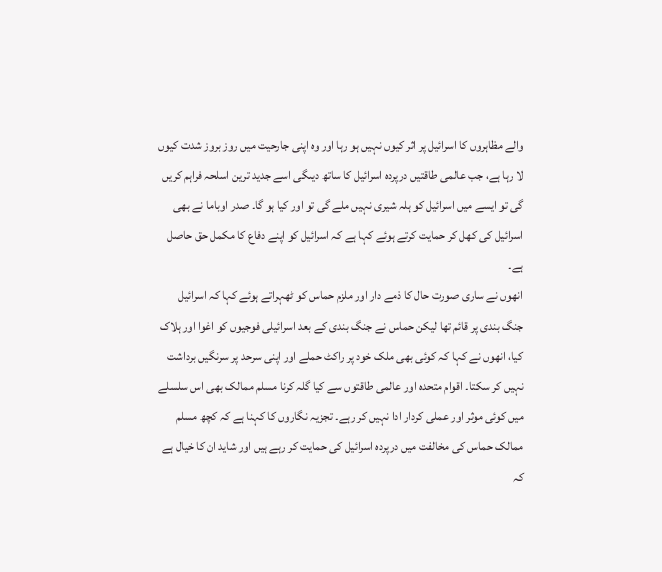والے مظاہروں کا اسرائیل پر اثر کیوں نہیں ہو رہا اور وہ اپنی جارحیت میں روز بروز شدت کیوں لا رہا ہے، جب عالمی طاقتیں درپردہ اسرائیل کا ساتھ دیںگی اسے جدید ترین اسلحہ فراہم کریں گی تو ایسے میں اسرائیل کو ہلہ شیری نہیں ملے گی تو اور کیا ہو گا۔ صدر اوباما نے بھی اسرائیل کی کھل کر حمایت کرتے ہوئے کہا ہے کہ اسرائیل کو اپنے دفاع کا مکمل حق حاصل ہے۔
انھوں نے ساری صورت حال کا ذمے دار اور ملزم حماس کو ٹھہراتے ہوئے کہا کہ اسرائیل جنگ بندی پر قائم تھا لیکن حماس نے جنگ بندی کے بعد اسرائیلی فوجیوں کو اغوا اور ہلاک کیا، انھوں نے کہا کہ کوئی بھی ملک خود پر راکٹ حملے اور اپنی سرحد پر سرنگیں برداشت نہیں کر سکتا۔ اقوام متحدہ اور عالمی طاقتوں سے کیا گلہ کرنا مسلم ممالک بھی اس سلسلے میں کوئی موثر اور عملی کردار ادا نہیں کر رہے۔ تجزیہ نگاروں کا کہنا ہے کہ کچھ مسلم ممالک حماس کی مخالفت میں درپردہ اسرائیل کی حمایت کر رہے ہیں اور شاید ان کا خیال ہے کہ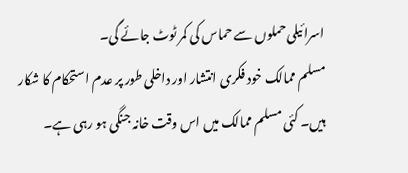اسرائیلی حملوں سے حماس کی کمر ٹوٹ جائے گی۔
مسلم ممالک خود فکری انتشار اور داخلی طور پر عدم استحکام کا شکار ہیں۔ کئی مسلم ممالک میں اس وقت خانہ جنگی ہو رہی ہے۔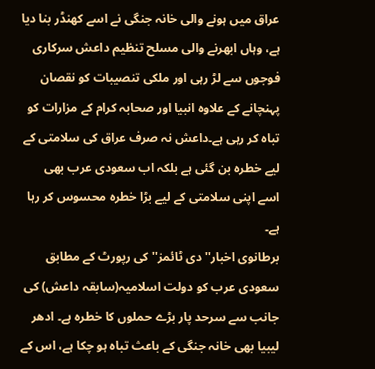عراق میں ہونے والی خانہ جنگی نے اسے کھنڈر بنا دیا ہے، وہاں ابھرنے والی مسلح تنظیم داعش سرکاری فوجوں سے لڑ رہی اور ملکی تنصیبات کو نقصان پہنچانے کے علاوہ انبیا اور صحابہ کرام کے مزارات کو تباہ کر رہی ہے۔داعش نہ صرف عراق کی سلامتی کے لیے خطرہ بن گئی ہے بلکہ اب سعودی عرب بھی اسے اپنی سلامتی کے لیے بڑا خطرہ محسوس کر رہا ہے۔
برطانوی اخبار''دی ٹائمز'' کی رپورٹ کے مطابق سعودی عرب کو دولت اسلامیہ(سابقہ داعش) کی جانب سے سرحد پار بڑے حملوں کا خطرہ ہے۔ ادھر لیبیا بھی خانہ جنگی کے باعث تباہ ہو چکا ہے، اس کے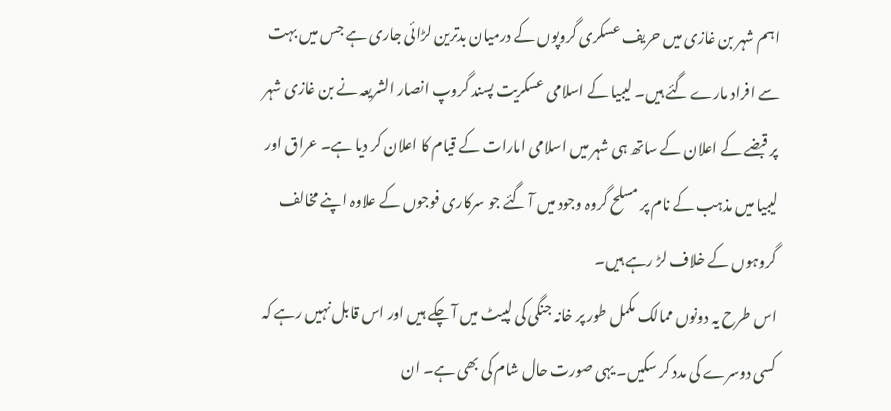اہم شہر بن غازی میں حریف عسکری گروپوں کے درمیان بدترین لڑائی جاری ہے جس میں بہت سے افراد مارے گئے ہیں۔ لیبیا کے اسلامی عسکریت پسند گروپ انصار الشریعہ نے بن غازی شہر پر قبضے کے اعلان کے ساتھ ہی شہر میں اسلامی امارات کے قیام کا اعلان کر دیا ہے۔ عراق اور لیبیا میں مذہب کے نام پر مسلح گروہ وجود میں آ گئے جو سرکاری فوجوں کے علاوہ اپنے مخالف گروہوں کے خلاف لڑ رہے ہیں۔
اس طرح یہ دونوں ممالک مکمل طور پر خانہ جنگی کی لپیٹ میں آ چکے ہیں اور اس قابل نہیں رہے کہ کسی دوسرے کی مدد کر سکیں۔ یہی صورت حال شام کی بھی ہے۔ ان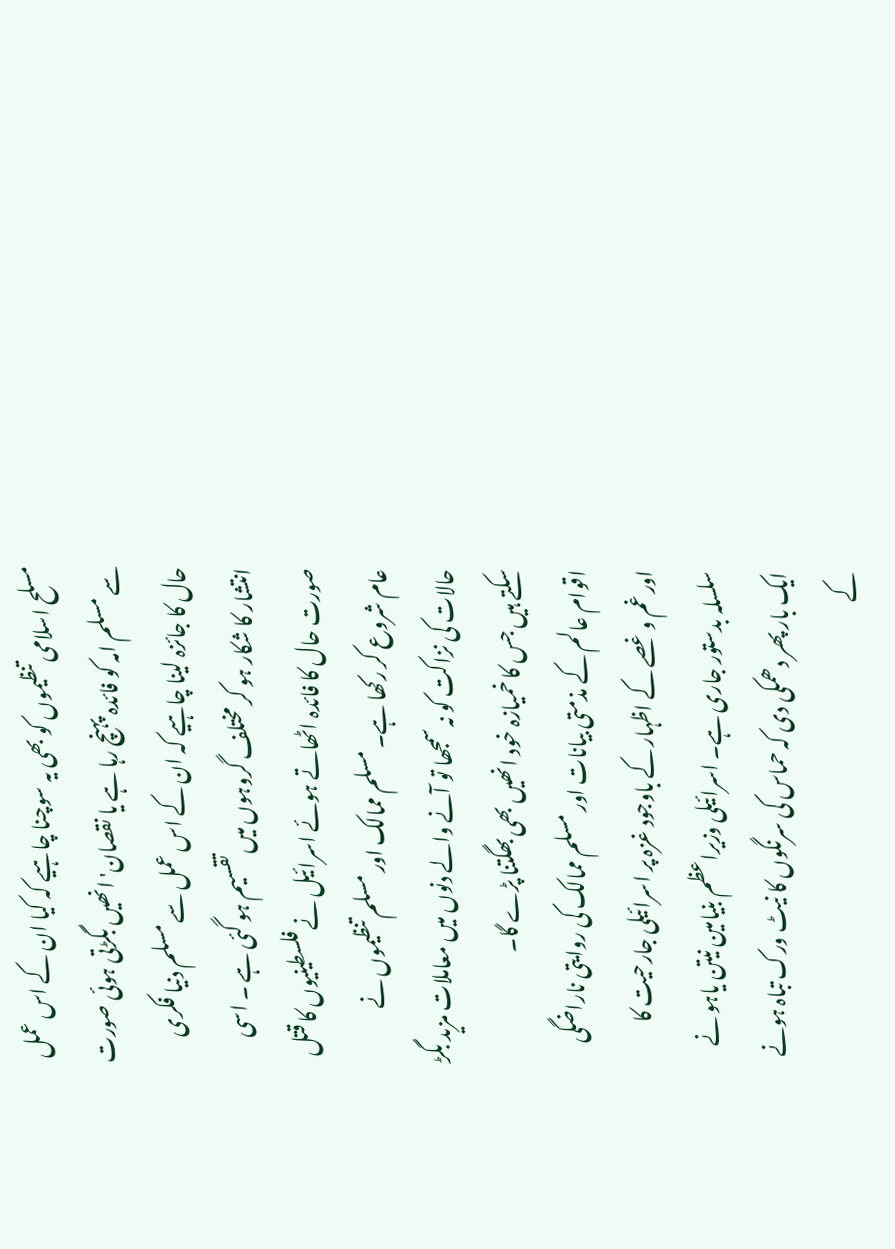مسلح اسلامی تنظیموں کو بھی یہ سوچنا چاہیے کہ کیا ان کے اس عمل سے مسلم امہ کو فائدہ پہنچ رہا ہے یا نقصان' انھیں بگڑتی ہوئی صورت حال کا جائزہ لینا چاہیے کہ ان کے اس عمل سے مسلم دنیا فکری انتشار کا شکار ہو کر مختلف گروہوں میں تقسیم ہو گئی ہے ۔ اسی صورت حال کا فائدہ اٹھاتے ہوئے اسرائیل نے فلسطینیوں کا قتل عام شروع کر رکھا ہے۔ مسلم ممالک اور مسلم تنظیموں نے حالات کی نزاکت کو نہ سمجھا تو آنے والے دنوں میں معاملات مزید بگڑ سکتے ہیں جس کا خمیازہ خود انھیں بھی بھگتنا پڑے گا۔
اقوام عالم کے مذمتی بیانات اور مسلم ممالک کی روایتی ناراضگی اور غم و غصے کے اظہار کے باوجود غزہ پر اسرائیلی جارحیت کا سلسلہ بدستور جاری ہے۔ اسرائیلی وزیراعظم بنیامین نیتن یاہو نے ایک بار پھر دھمکی دی کہ حماس کی سرنگوں کا نیٹ ورک تباہ ہونے کے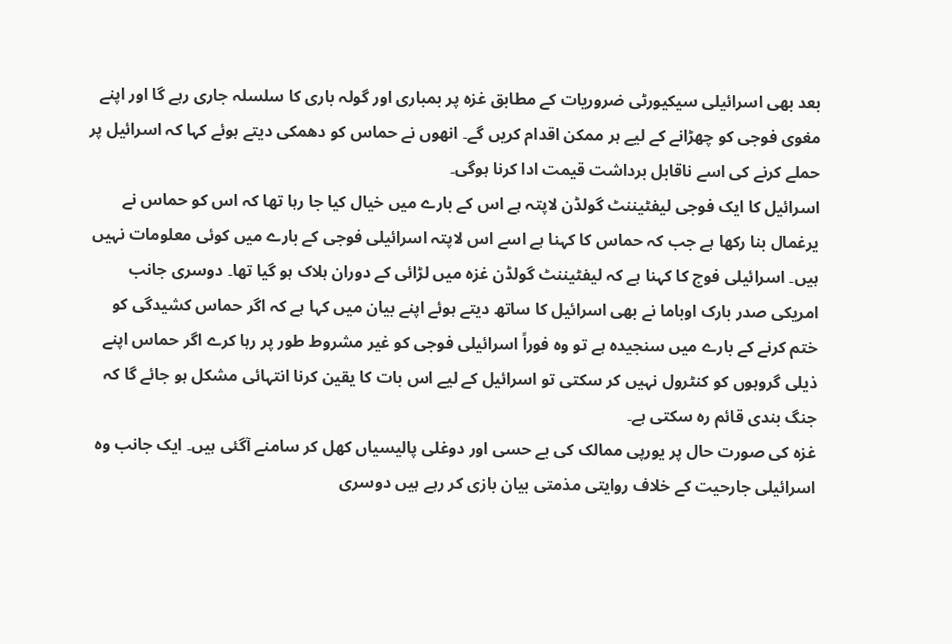بعد بھی اسرائیلی سیکیورٹی ضروریات کے مطابق غزہ پر بمباری اور گولہ باری کا سلسلہ جاری رہے گا اور اپنے مغوی فوجی کو چھڑانے کے لیے ہر ممکن اقدام کریں گے۔ انھوں نے حماس کو دھمکی دیتے ہوئے کہا کہ اسرائیل پر حملے کرنے کی اسے ناقابل برداشت قیمت ادا کرنا ہوگی۔
اسرائیل کا ایک فوجی لیفٹیننٹ گولڈن لاپتہ ہے اس کے بارے میں خیال کیا جا رہا تھا کہ اس کو حماس نے یرغمال بنا رکھا ہے جب کہ حماس کا کہنا ہے اسے اس لاپتہ اسرائیلی فوجی کے بارے میں کوئی معلومات نہیں ہیں۔ اسرائیلی فوج کا کہنا ہے کہ لیفٹیننٹ گولڈن غزہ میں لڑائی کے دوران ہلاک ہو گیا تھا۔ دوسری جانب امریکی صدر بارک اوباما نے بھی اسرائیل کا ساتھ دیتے ہوئے اپنے بیان میں کہا ہے کہ اگر حماس کشیدگی کو ختم کرنے کے بارے میں سنجیدہ ہے تو وہ فوراً اسرائیلی فوجی کو غیر مشروط طور پر رہا کرے اگر حماس اپنے ذیلی گروہوں کو کنٹرول نہیں کر سکتی تو اسرائیل کے لیے اس بات کا یقین کرنا انتہائی مشکل ہو جائے گا کہ جنگ بندی قائم رہ سکتی ہے۔
غزہ کی صورت حال پر یورپی ممالک کی بے حسی اور دوغلی پالیسیاں کھل کر سامنے آگئی ہیں۔ ایک جانب وہ اسرائیلی جارحیت کے خلاف روایتی مذمتی بیان بازی کر رہے ہیں دوسری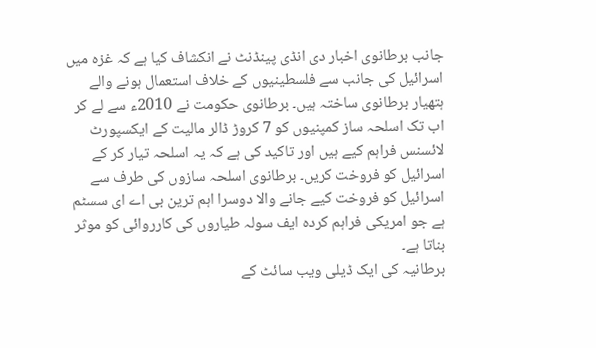جانب برطانوی اخبار دی انڈی پینڈنٹ نے انکشاف کیا ہے کہ غزہ میں اسرائیل کی جانب سے فلسطینیوں کے خلاف استعمال ہونے والے ہتھیار برطانوی ساختہ ہیں۔ برطانوی حکومت نے 2010ء سے لے کر اب تک اسلحہ ساز کمپنیوں کو 7 کروڑ ڈالر مالیت کے ایکسپورٹ لائسنس فراہم کیے ہیں اور تاکید کی ہے کہ یہ اسلحہ تیار کر کے اسرائیل کو فروخت کریں۔ برطانوی اسلحہ سازوں کی طرف سے اسرائیل کو فروخت کیے جانے والا دوسرا اہم ترین بی اے ای سسٹم ہے جو امریکی فراہم کردہ ایف سولہ طیاروں کی کارروائی کو موثر بناتا ہے۔
برطانیہ کی ایک ڈیلی ویب سائٹ کے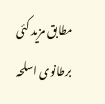مطابق مزید کئی برطانوی اسلحہ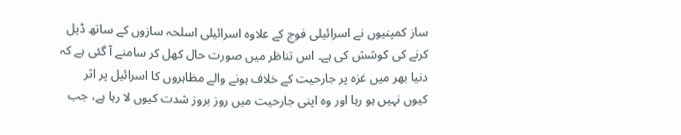ساز کمپنیوں نے اسرائیلی فوج کے علاوہ اسرائیلی اسلحہ سازوں کے ساتھ ڈیل کرنے کی کوشش کی ہے۔ اس تناظر میں صورت حال کھل کر سامنے آ گئی ہے کہ دنیا بھر میں غزہ پر جارحیت کے خلاف ہونے والے مظاہروں کا اسرائیل پر اثر کیوں نہیں ہو رہا اور وہ اپنی جارحیت میں روز بروز شدت کیوں لا رہا ہے، جب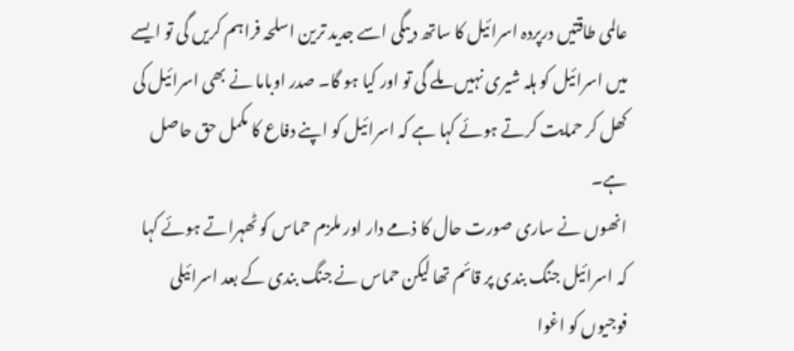عالمی طاقتیں درپردہ اسرائیل کا ساتھ دیںگی اسے جدید ترین اسلحہ فراہم کریں گی تو ایسے میں اسرائیل کو ہلہ شیری نہیں ملے گی تو اور کیا ہو گا۔ صدر اوباما نے بھی اسرائیل کی کھل کر حمایت کرتے ہوئے کہا ہے کہ اسرائیل کو اپنے دفاع کا مکمل حق حاصل ہے۔
انھوں نے ساری صورت حال کا ذمے دار اور ملزم حماس کو ٹھہراتے ہوئے کہا کہ اسرائیل جنگ بندی پر قائم تھا لیکن حماس نے جنگ بندی کے بعد اسرائیلی فوجیوں کو اغوا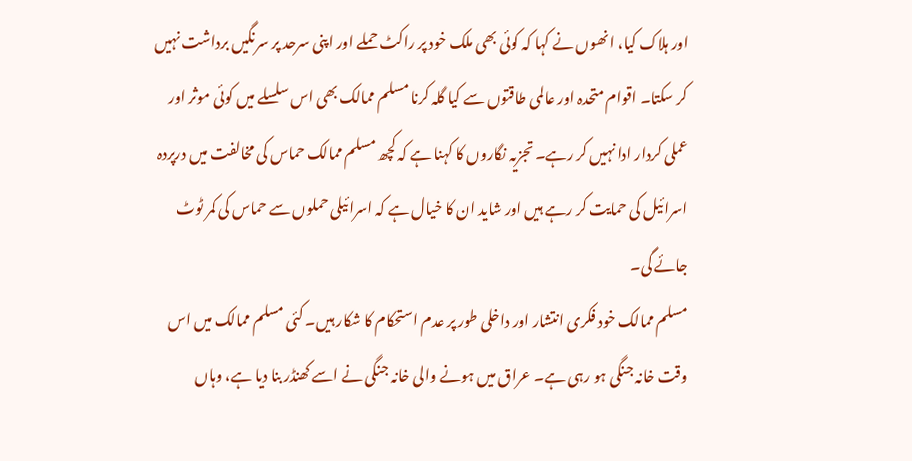اور ہلاک کیا، انھوں نے کہا کہ کوئی بھی ملک خود پر راکٹ حملے اور اپنی سرحد پر سرنگیں برداشت نہیں کر سکتا۔ اقوام متحدہ اور عالمی طاقتوں سے کیا گلہ کرنا مسلم ممالک بھی اس سلسلے میں کوئی موثر اور عملی کردار ادا نہیں کر رہے۔ تجزیہ نگاروں کا کہنا ہے کہ کچھ مسلم ممالک حماس کی مخالفت میں درپردہ اسرائیل کی حمایت کر رہے ہیں اور شاید ان کا خیال ہے کہ اسرائیلی حملوں سے حماس کی کمر ٹوٹ جائے گی۔
مسلم ممالک خود فکری انتشار اور داخلی طور پر عدم استحکام کا شکار ہیں۔ کئی مسلم ممالک میں اس وقت خانہ جنگی ہو رہی ہے۔ عراق میں ہونے والی خانہ جنگی نے اسے کھنڈر بنا دیا ہے، وہاں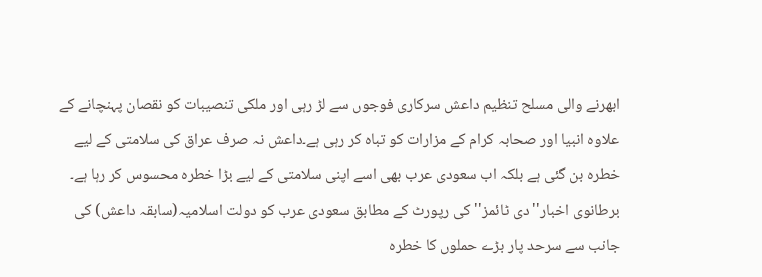ابھرنے والی مسلح تنظیم داعش سرکاری فوجوں سے لڑ رہی اور ملکی تنصیبات کو نقصان پہنچانے کے علاوہ انبیا اور صحابہ کرام کے مزارات کو تباہ کر رہی ہے۔داعش نہ صرف عراق کی سلامتی کے لیے خطرہ بن گئی ہے بلکہ اب سعودی عرب بھی اسے اپنی سلامتی کے لیے بڑا خطرہ محسوس کر رہا ہے۔
برطانوی اخبار''دی ٹائمز'' کی رپورٹ کے مطابق سعودی عرب کو دولت اسلامیہ(سابقہ داعش) کی جانب سے سرحد پار بڑے حملوں کا خطرہ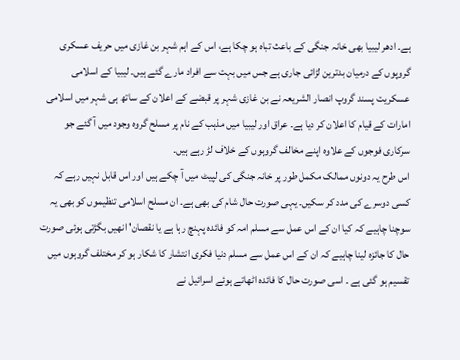ہے۔ ادھر لیبیا بھی خانہ جنگی کے باعث تباہ ہو چکا ہے، اس کے اہم شہر بن غازی میں حریف عسکری گروپوں کے درمیان بدترین لڑائی جاری ہے جس میں بہت سے افراد مارے گئے ہیں۔ لیبیا کے اسلامی عسکریت پسند گروپ انصار الشریعہ نے بن غازی شہر پر قبضے کے اعلان کے ساتھ ہی شہر میں اسلامی امارات کے قیام کا اعلان کر دیا ہے۔ عراق اور لیبیا میں مذہب کے نام پر مسلح گروہ وجود میں آ گئے جو سرکاری فوجوں کے علاوہ اپنے مخالف گروہوں کے خلاف لڑ رہے ہیں۔
اس طرح یہ دونوں ممالک مکمل طور پر خانہ جنگی کی لپیٹ میں آ چکے ہیں اور اس قابل نہیں رہے کہ کسی دوسرے کی مدد کر سکیں۔ یہی صورت حال شام کی بھی ہے۔ ان مسلح اسلامی تنظیموں کو بھی یہ سوچنا چاہیے کہ کیا ان کے اس عمل سے مسلم امہ کو فائدہ پہنچ رہا ہے یا نقصان' انھیں بگڑتی ہوئی صورت حال کا جائزہ لینا چاہیے کہ ان کے اس عمل سے مسلم دنیا فکری انتشار کا شکار ہو کر مختلف گروہوں میں تقسیم ہو گئی ہے ۔ اسی صورت حال کا فائدہ اٹھاتے ہوئے اسرائیل نے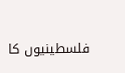فلسطینیوں کا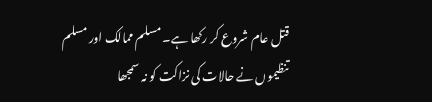قتل عام شروع کر رکھا ہے۔ مسلم ممالک اور مسلم تنظیموں نے حالات کی نزاکت کو نہ سمجھا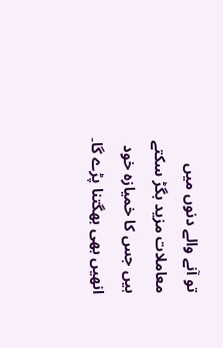تو آنے والے دنوں میں معاملات مزید بگڑ سکتے ہیں جس کا خمیازہ خود انھیں بھی بھگتنا پڑے گا۔